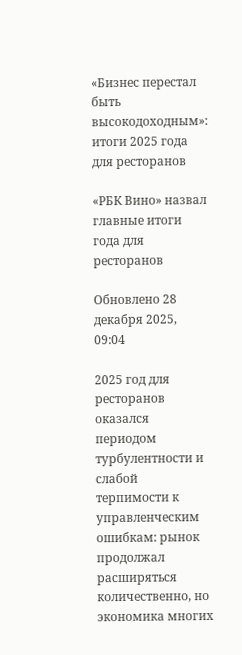«Бизнес перестал быть высокодоходным»: итоги 2025 года для ресторанов

«РБК Вино» назвал главные итоги года для ресторанов

Обновлено 28 декабря 2025, 09:04

2025 год для ресторанов оказался периодом турбулентности и слабой терпимости к управленческим ошибкам: рынок продолжал расширяться количественно, но экономика многих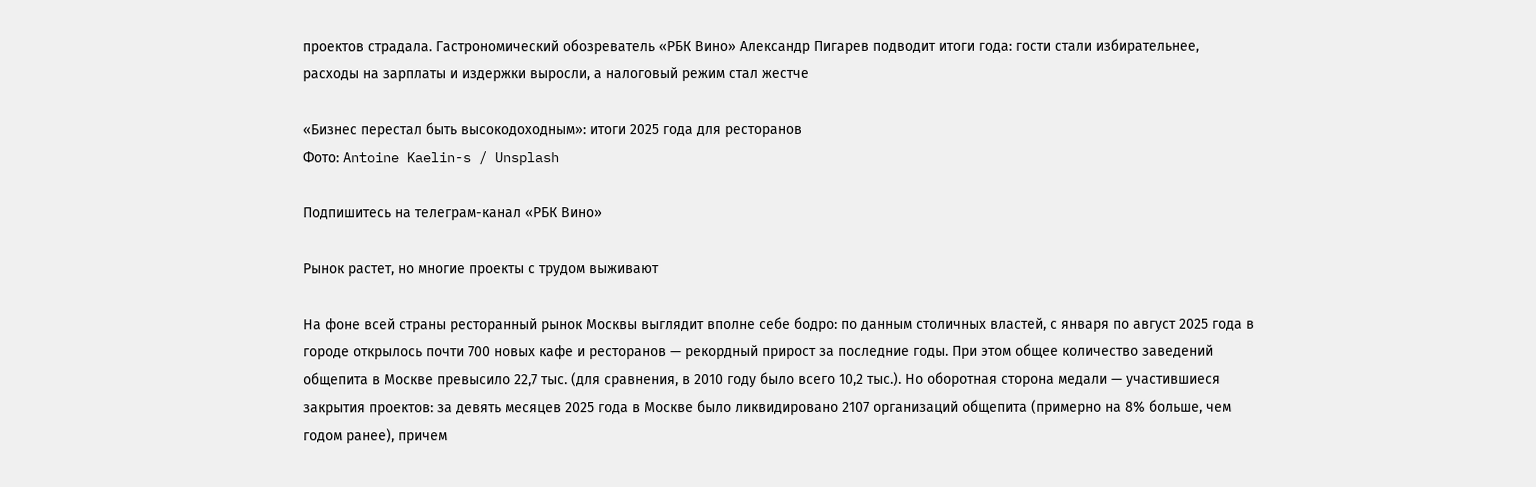проектов страдала. Гастрономический обозреватель «РБК Вино» Александр Пигарев подводит итоги года: гости стали избирательнее, расходы на зарплаты и издержки выросли, а налоговый режим стал жестче

«Бизнес перестал быть высокодоходным»: итоги 2025 года для ресторанов
Фото: Antoine Kaelin-s / Unsplash

Подпишитесь на телеграм-канал «РБК Вино»

Рынок растет, но многие проекты с трудом выживают

На фоне всей страны ресторанный рынок Москвы выглядит вполне себе бодро: по данным столичных властей, с января по август 2025 года в городе открылось почти 700 новых кафе и ресторанов — рекордный прирост за последние годы. При этом общее количество заведений общепита в Москве превысило 22,7 тыс. (для сравнения, в 2010 году было всего 10,2 тыс.). Но оборотная сторона медали — участившиеся закрытия проектов: за девять месяцев 2025 года в Москве было ликвидировано 2107 организаций общепита (примерно на 8% больше, чем годом ранее), причем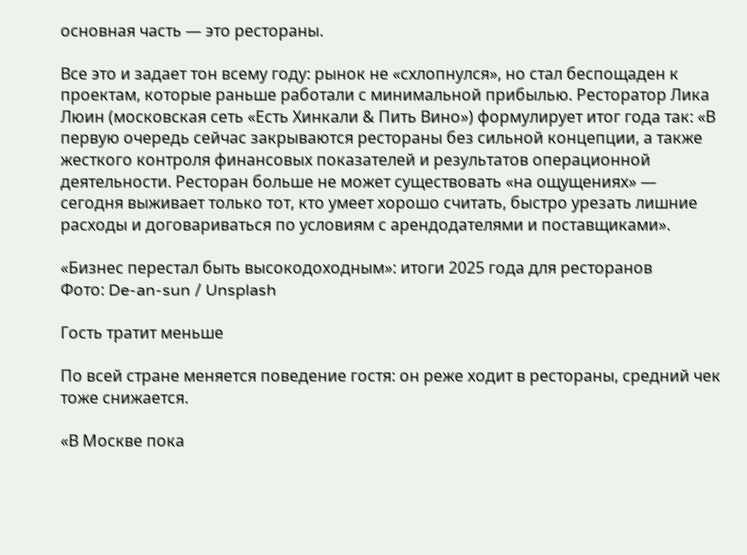основная часть — это рестораны.

Все это и задает тон всему году: рынок не «схлопнулся», но стал беспощаден к проектам, которые раньше работали с минимальной прибылью. Ресторатор Лика Люин (московская сеть «Есть Хинкали & Пить Вино») формулирует итог года так: «В первую очередь сейчас закрываются рестораны без сильной концепции, а также жесткого контроля финансовых показателей и результатов операционной деятельности. Ресторан больше не может существовать «на ощущениях» — сегодня выживает только тот, кто умеет хорошо считать, быстро урезать лишние расходы и договариваться по условиям с арендодателями и поставщиками».

«Бизнес перестал быть высокодоходным»: итоги 2025 года для ресторанов
Фото: De-an-sun / Unsplash

Гость тратит меньше

По всей стране меняется поведение гостя: он реже ходит в рестораны, средний чек тоже снижается.

«В Москве пока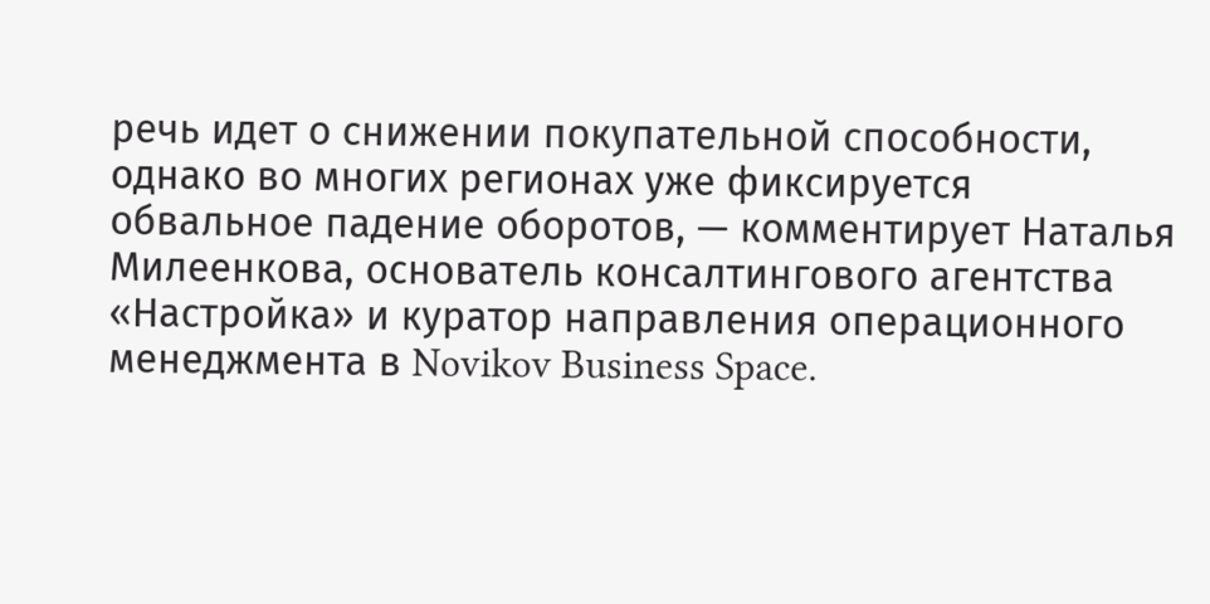речь идет о снижении покупательной способности, однако во многих регионах уже фиксируется обвальное падение оборотов, — комментирует Наталья Милеенкова, основатель консалтингового агентства «Настройка» и куратор направления операционного менеджмента в Novikov Business Space.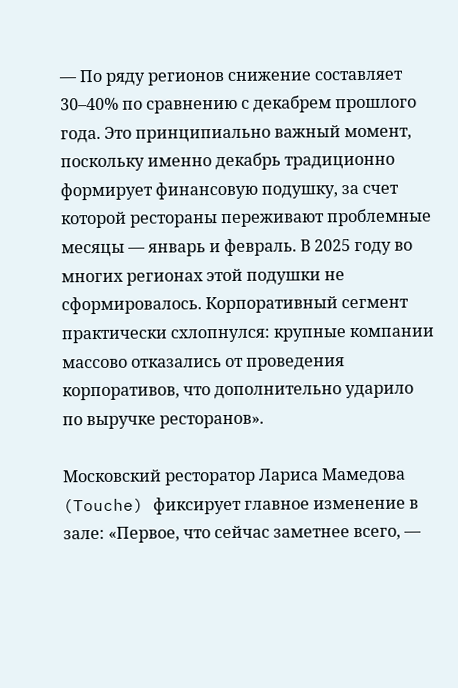— По ряду регионов снижение составляет 30–40% по сравнению с декабрем прошлого года. Это принципиально важный момент, поскольку именно декабрь традиционно формирует финансовую подушку, за счет которой рестораны переживают проблемные месяцы — январь и февраль. В 2025 году во многих регионах этой подушки не сформировалось. Корпоративный сегмент практически схлопнулся: крупные компании массово отказались от проведения корпоративов, что дополнительно ударило по выручке ресторанов».

Московский ресторатор Лариса Мамедова (Touche) фиксирует главное изменение в зале: «Первое, что сейчас заметнее всего, —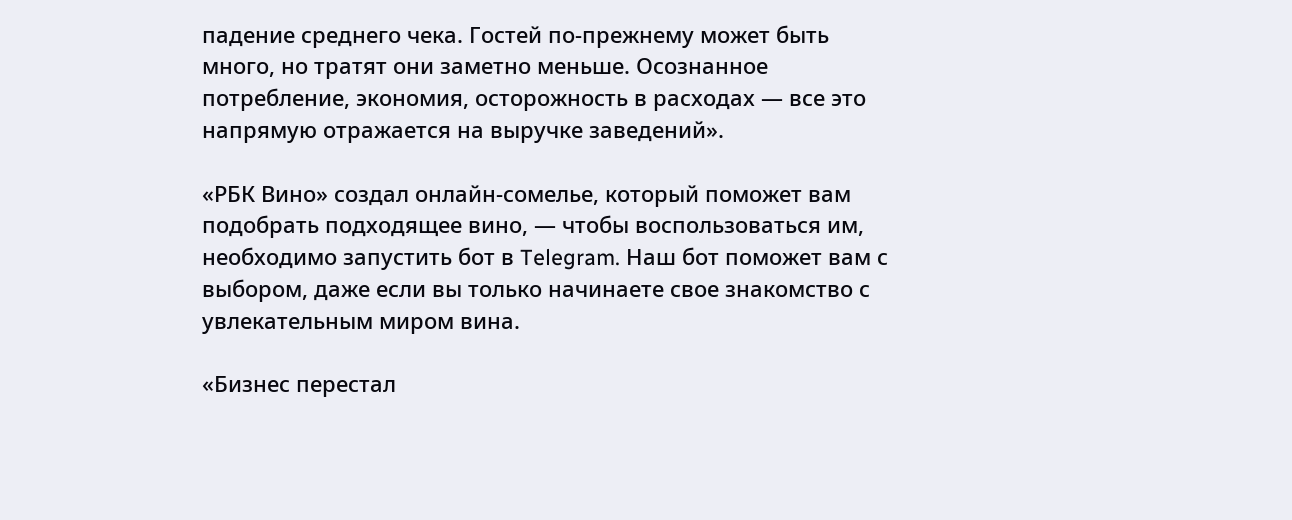падение среднего чека. Гостей по-прежнему может быть много, но тратят они заметно меньше. Осознанное потребление, экономия, осторожность в расходах — все это напрямую отражается на выручке заведений».

«РБК Вино» создал онлайн-сомелье, который поможет вам подобрать подходящее вино, — чтобы воспользоваться им, необходимо запустить бот в Telegram. Наш бот поможет вам с выбором, даже если вы только начинаете свое знакомство с увлекательным миром вина.

«Бизнес перестал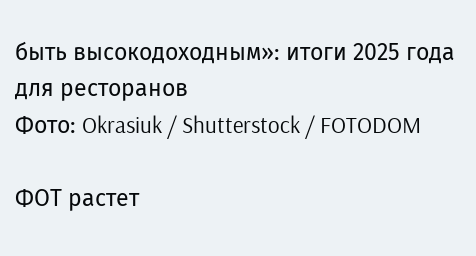быть высокодоходным»: итоги 2025 года для ресторанов
Фото: Okrasiuk / Shutterstock / FOTODOM

ФОТ растет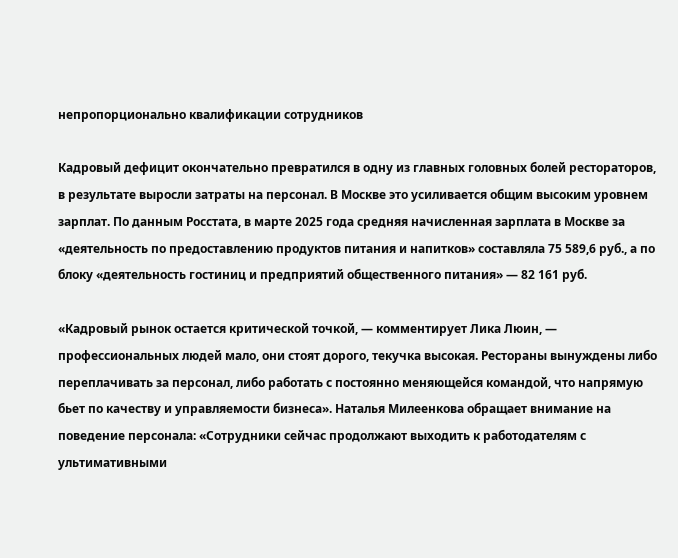непропорционально квалификации сотрудников

Кадровый дефицит окончательно превратился в одну из главных головных болей рестораторов, в результате выросли затраты на персонал. В Москве это усиливается общим высоким уровнем зарплат. По данным Росстата, в марте 2025 года средняя начисленная зарплата в Москве за «деятельность по предоставлению продуктов питания и напитков» составляла 75 589,6 руб., а по блоку «деятельность гостиниц и предприятий общественного питания» — 82 161 руб.

«Кадровый рынок остается критической точкой, — комментирует Лика Люин, — профессиональных людей мало, они стоят дорого, текучка высокая. Рестораны вынуждены либо переплачивать за персонал, либо работать с постоянно меняющейся командой, что напрямую бьет по качеству и управляемости бизнеса». Наталья Милеенкова обращает внимание на поведение персонала: «Сотрудники сейчас продолжают выходить к работодателям с ультимативными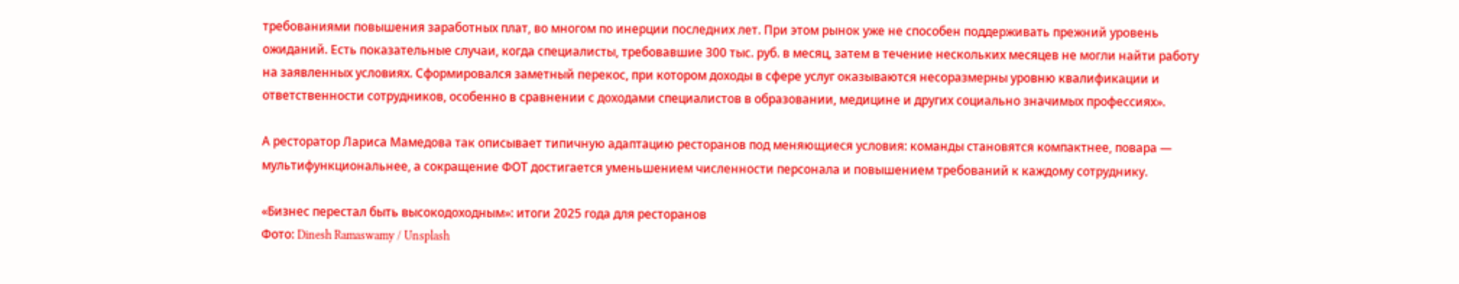требованиями повышения заработных плат, во многом по инерции последних лет. При этом рынок уже не способен поддерживать прежний уровень ожиданий. Есть показательные случаи, когда специалисты, требовавшие 300 тыс. руб. в месяц, затем в течение нескольких месяцев не могли найти работу на заявленных условиях. Сформировался заметный перекос, при котором доходы в сфере услуг оказываются несоразмерны уровню квалификации и ответственности сотрудников, особенно в сравнении с доходами специалистов в образовании, медицине и других социально значимых профессиях».

А ресторатор Лариса Мамедова так описывает типичную адаптацию ресторанов под меняющиеся условия: команды становятся компактнее, повара — мультифункциональнее, а сокращение ФОТ достигается уменьшением численности персонала и повышением требований к каждому сотруднику.

«Бизнес перестал быть высокодоходным»: итоги 2025 года для ресторанов
Фото: Dinesh Ramaswamy / Unsplash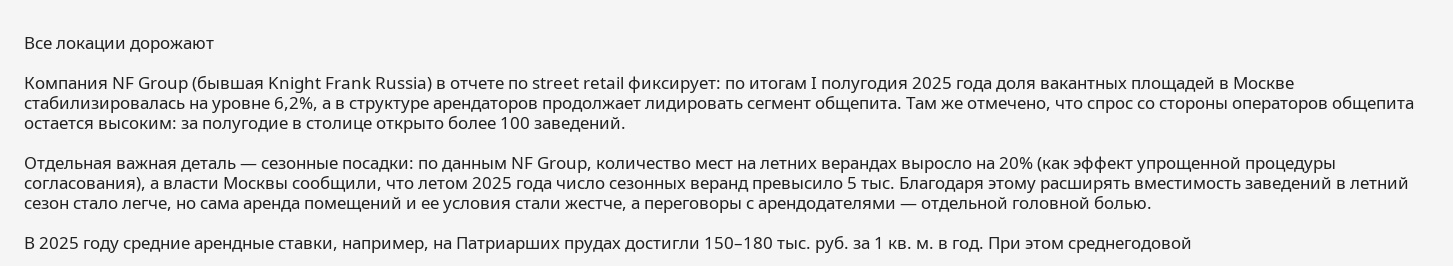Все локации дорожают

Компания NF Group (бывшая Knight Frank Russia) в отчете по street retail фиксирует: по итогам I полугодия 2025 года доля вакантных площадей в Москве стабилизировалась на уровне 6,2%, а в структуре арендаторов продолжает лидировать сегмент общепита. Там же отмечено, что спрос со стороны операторов общепита остается высоким: за полугодие в столице открыто более 100 заведений.

Отдельная важная деталь — сезонные посадки: по данным NF Group, количество мест на летних верандах выросло на 20% (как эффект упрощенной процедуры согласования), а власти Москвы сообщили, что летом 2025 года число сезонных веранд превысило 5 тыс. Благодаря этому расширять вместимость заведений в летний сезон стало легче, но сама аренда помещений и ее условия стали жестче, а переговоры с арендодателями — отдельной головной болью.

В 2025 году средние арендные ставки, например, на Патриарших прудах достигли 150–180 тыс. руб. за 1 кв. м. в год. При этом среднегодовой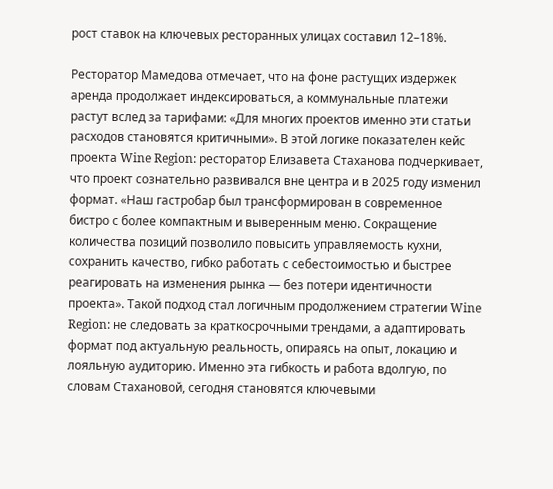рост ставок на ключевых ресторанных улицах составил 12–18%.

Ресторатор Мамедова отмечает, что на фоне растущих издержек аренда продолжает индексироваться, а коммунальные платежи растут вслед за тарифами: «Для многих проектов именно эти статьи расходов становятся критичными». В этой логике показателен кейс проекта Wine Region: ресторатор Елизавета Стаханова подчеркивает, что проект сознательно развивался вне центра и в 2025 году изменил формат. «Наш гастробар был трансформирован в современное бистро с более компактным и выверенным меню. Сокращение количества позиций позволило повысить управляемость кухни, сохранить качество, гибко работать с себестоимостью и быстрее реагировать на изменения рынка — без потери идентичности проекта». Такой подход стал логичным продолжением стратегии Wine Region: не следовать за краткосрочными трендами, а адаптировать формат под актуальную реальность, опираясь на опыт, локацию и лояльную аудиторию. Именно эта гибкость и работа вдолгую, по словам Стахановой, сегодня становятся ключевыми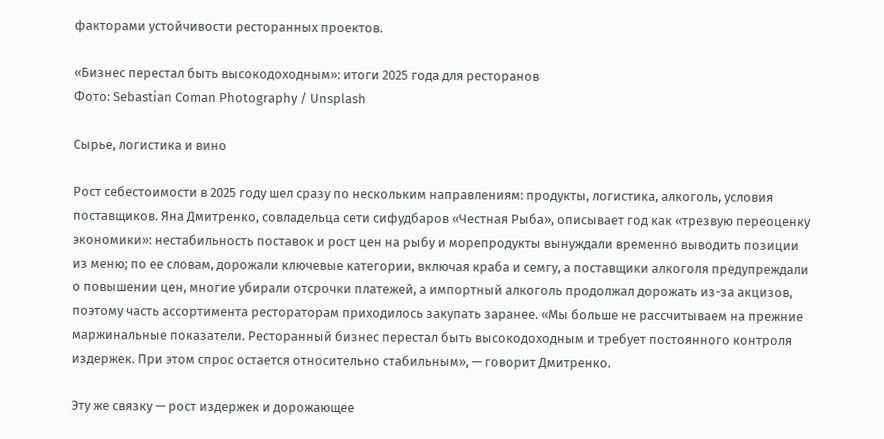факторами устойчивости ресторанных проектов.

«Бизнес перестал быть высокодоходным»: итоги 2025 года для ресторанов
Фото: Sebastian Coman Photography / Unsplash

Сырье, логистика и вино

Рост себестоимости в 2025 году шел сразу по нескольким направлениям: продукты, логистика, алкоголь, условия поставщиков. Яна Дмитренко, совладельца сети сифудбаров «Честная Рыба», описывает год как «трезвую переоценку экономики»: нестабильность поставок и рост цен на рыбу и морепродукты вынуждали временно выводить позиции из меню; по ее словам, дорожали ключевые категории, включая краба и семгу, а поставщики алкоголя предупреждали о повышении цен, многие убирали отсрочки платежей, а импортный алкоголь продолжал дорожать из-за акцизов, поэтому часть ассортимента рестораторам приходилось закупать заранее. «Мы больше не рассчитываем на прежние маржинальные показатели. Ресторанный бизнес перестал быть высокодоходным и требует постоянного контроля издержек. При этом спрос остается относительно стабильным», — говорит Дмитренко.

Эту же связку — рост издержек и дорожающее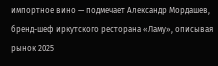импортное вино — подмечает Александр Мордашев, бренд-шеф иркутского ресторана «Ламу», описывая рынок 2025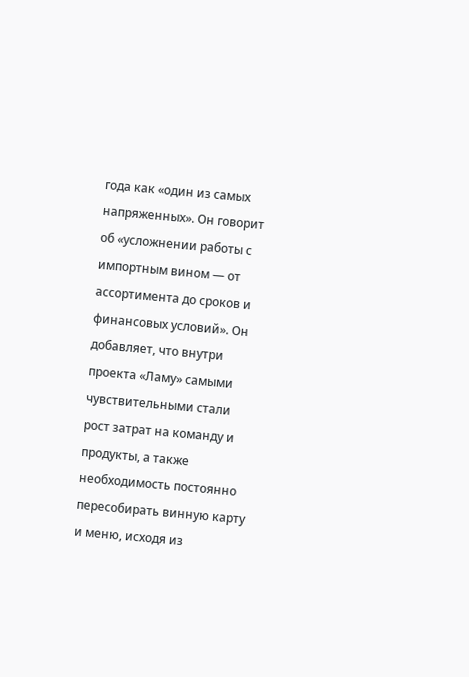года как «один из самых напряженных». Он говорит об «усложнении работы с импортным вином — от ассортимента до сроков и финансовых условий». Он добавляет, что внутри проекта «Ламу» самыми чувствительными стали рост затрат на команду и продукты, а также необходимость постоянно пересобирать винную карту и меню, исходя из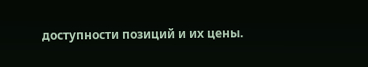доступности позиций и их цены.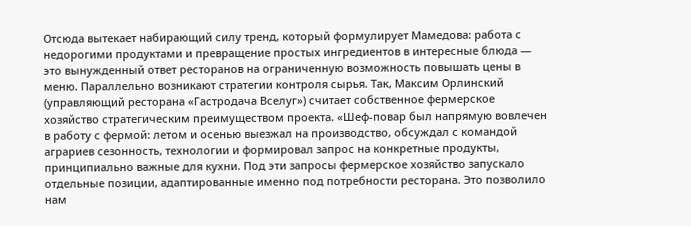Отсюда вытекает набирающий силу тренд, который формулирует Мамедова: работа с недорогими продуктами и превращение простых ингредиентов в интересные блюда — это вынужденный ответ ресторанов на ограниченную возможность повышать цены в меню. Параллельно возникают стратегии контроля сырья. Так, Максим Орлинский (управляющий ресторана «Гастродача Вселуг») считает собственное фермерское хозяйство стратегическим преимуществом проекта. «Шеф-повар был напрямую вовлечен в работу с фермой: летом и осенью выезжал на производство, обсуждал с командой аграриев сезонность, технологии и формировал запрос на конкретные продукты, принципиально важные для кухни. Под эти запросы фермерское хозяйство запускало отдельные позиции, адаптированные именно под потребности ресторана. Это позволило нам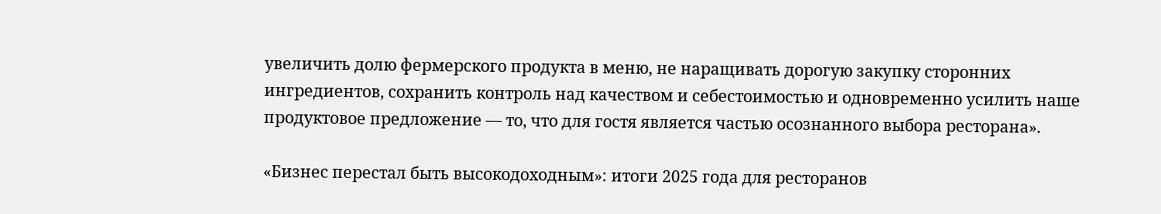увеличить долю фермерского продукта в меню, не наращивать дорогую закупку сторонних ингредиентов, сохранить контроль над качеством и себестоимостью и одновременно усилить наше продуктовое предложение — то, что для гостя является частью осознанного выбора ресторана».

«Бизнес перестал быть высокодоходным»: итоги 2025 года для ресторанов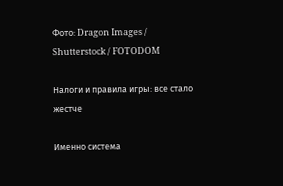Фото: Dragon Images / Shutterstock / FOTODOM

Налоги и правила игры: все стало жестче

Именно система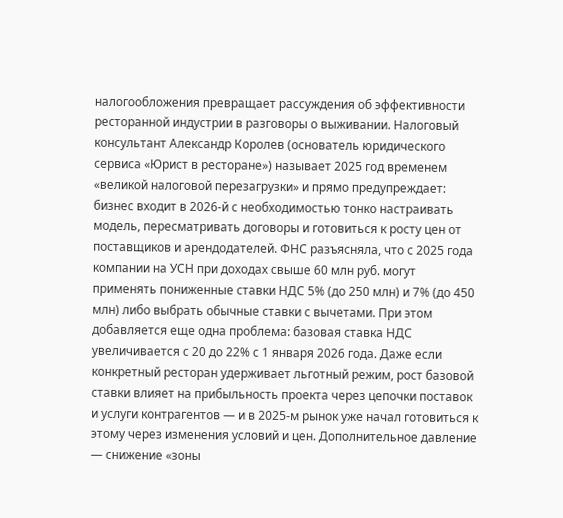налогообложения превращает рассуждения об эффективности ресторанной индустрии в разговоры о выживании. Налоговый консультант Александр Королев (основатель юридического сервиса «Юрист в ресторане») называет 2025 год временем «великой налоговой перезагрузки» и прямо предупреждает: бизнес входит в 2026-й с необходимостью тонко настраивать модель, пересматривать договоры и готовиться к росту цен от поставщиков и арендодателей. ФНС разъясняла, что с 2025 года компании на УСН при доходах свыше 60 млн руб. могут применять пониженные ставки НДС 5% (до 250 млн) и 7% (до 450 млн) либо выбрать обычные ставки с вычетами. При этом добавляется еще одна проблема: базовая ставка НДС увеличивается с 20 до 22% с 1 января 2026 года. Даже если конкретный ресторан удерживает льготный режим, рост базовой ставки влияет на прибыльность проекта через цепочки поставок и услуги контрагентов — и в 2025-м рынок уже начал готовиться к этому через изменения условий и цен. Дополнительное давление — снижение «зоны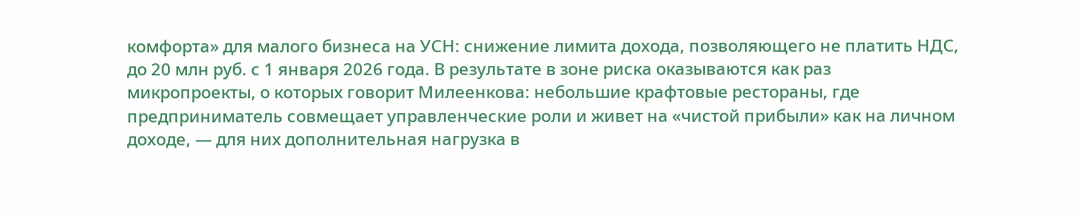комфорта» для малого бизнеса на УСН: снижение лимита дохода, позволяющего не платить НДС, до 20 млн руб. с 1 января 2026 года. В результате в зоне риска оказываются как раз микропроекты, о которых говорит Милеенкова: небольшие крафтовые рестораны, где предприниматель совмещает управленческие роли и живет на «чистой прибыли» как на личном доходе, — для них дополнительная нагрузка в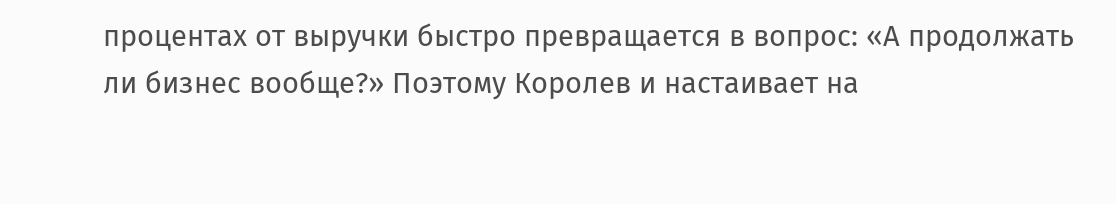процентах от выручки быстро превращается в вопрос: «А продолжать ли бизнес вообще?» Поэтому Королев и настаивает на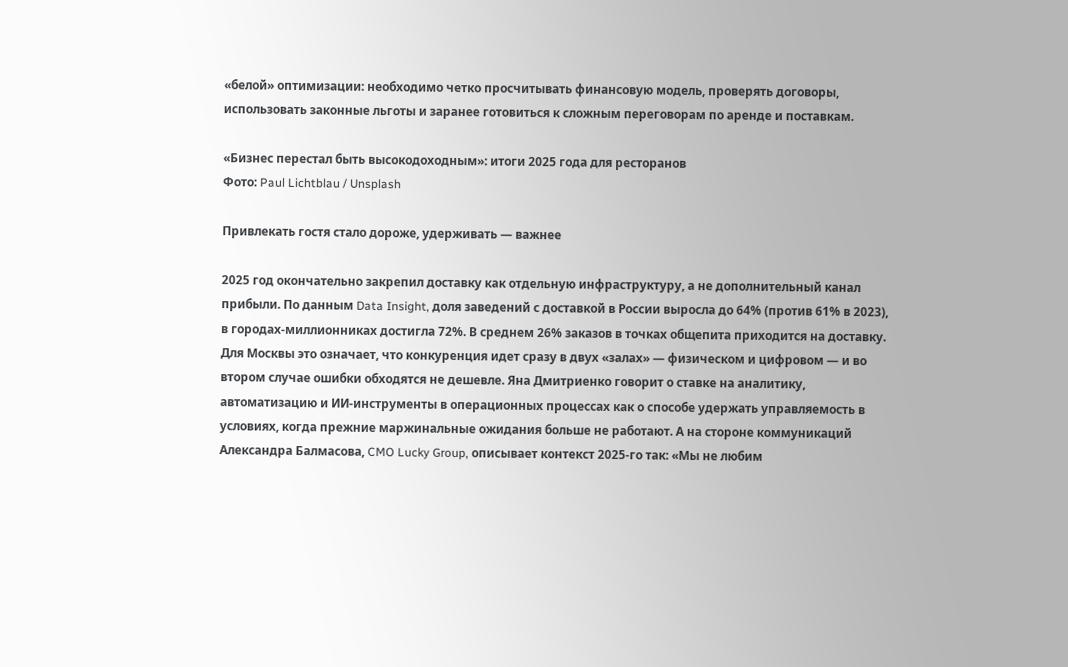«белой» оптимизации: необходимо четко просчитывать финансовую модель, проверять договоры, использовать законные льготы и заранее готовиться к сложным переговорам по аренде и поставкам.

«Бизнес перестал быть высокодоходным»: итоги 2025 года для ресторанов
Фото: Paul Lichtblau / Unsplash

Привлекать гостя стало дороже, удерживать — важнее

2025 год окончательно закрепил доставку как отдельную инфраструктуру, а не дополнительный канал прибыли. По данным Data Insight, доля заведений с доставкой в России выросла до 64% (против 61% в 2023), в городах-миллионниках достигла 72%. В среднем 26% заказов в точках общепита приходится на доставку. Для Москвы это означает, что конкуренция идет сразу в двух «залах» — физическом и цифровом — и во втором случае ошибки обходятся не дешевле. Яна Дмитриенко говорит о ставке на аналитику, автоматизацию и ИИ-инструменты в операционных процессах как о способе удержать управляемость в условиях, когда прежние маржинальные ожидания больше не работают. А на стороне коммуникаций Александра Балмасова, CMO Lucky Group, описывает контекст 2025-го так: «Мы не любим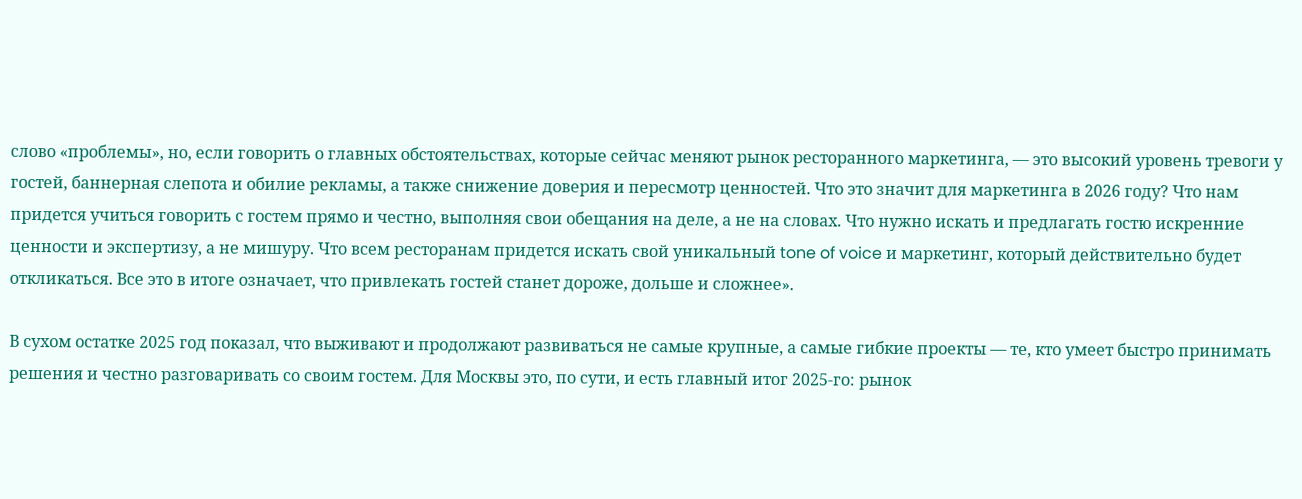слово «проблемы», но, если говорить о главных обстоятельствах, которые сейчас меняют рынок ресторанного маркетинга, — это высокий уровень тревоги у гостей, баннерная слепота и обилие рекламы, а также снижение доверия и пересмотр ценностей. Что это значит для маркетинга в 2026 году? Что нам придется учиться говорить с гостем прямо и честно, выполняя свои обещания на деле, а не на словах. Что нужно искать и предлагать гостю искренние ценности и экспертизу, а не мишуру. Что всем ресторанам придется искать свой уникальный tone of voice и маркетинг, который действительно будет откликаться. Все это в итоге означает, что привлекать гостей станет дороже, дольше и сложнее».

В сухом остатке 2025 год показал, что выживают и продолжают развиваться не самые крупные, а самые гибкие проекты — те, кто умеет быстро принимать решения и честно разговаривать со своим гостем. Для Москвы это, по сути, и есть главный итог 2025-го: рынок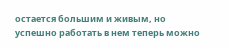остается большим и живым, но успешно работать в нем теперь можно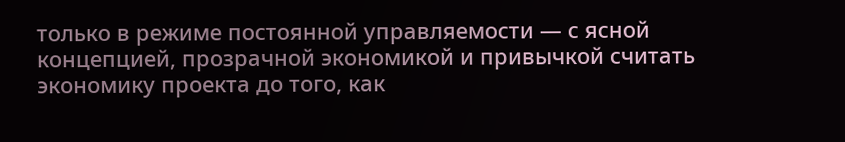только в режиме постоянной управляемости — с ясной концепцией, прозрачной экономикой и привычкой считать экономику проекта до того, как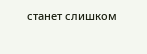станет слишком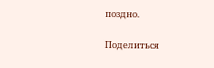поздно.

Поделиться